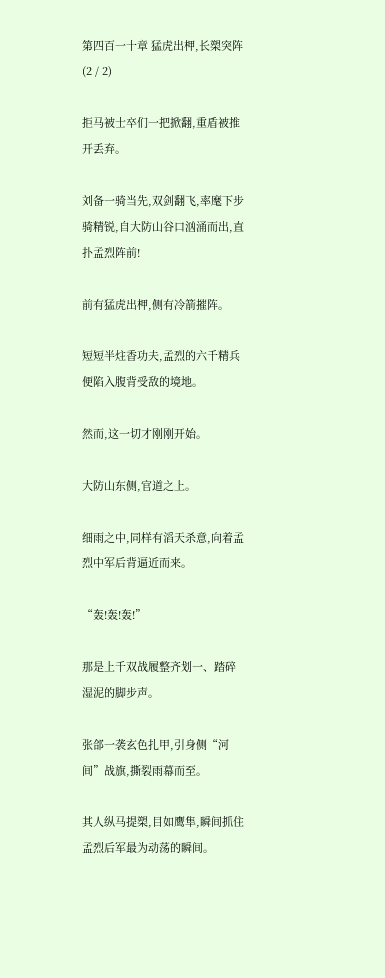第四百一十章 猛虎出柙,长槊突阵(2 / 2)

拒马被士卒们一把掀翻,重盾被推开丢弃。

刘备一骑当先,双剑翻飞,率麾下步骑精锐,自大防山谷口汹涌而出,直扑孟烈阵前!

前有猛虎出柙,侧有冷箭摧阵。

短短半炷香功夫,孟烈的六千精兵便陷入腹背受敌的境地。

然而,这一切才刚刚开始。

大防山东侧,官道之上。

细雨之中,同样有滔天杀意,向着孟烈中军后背逼近而来。

“轰!轰!轰!”

那是上千双战履整齐划一、踏碎湿泥的脚步声。

张郃一袭玄色扎甲,引身侧“河间”战旗,撕裂雨幕而至。

其人纵马提槊,目如鹰隼,瞬间抓住孟烈后军最为动荡的瞬间。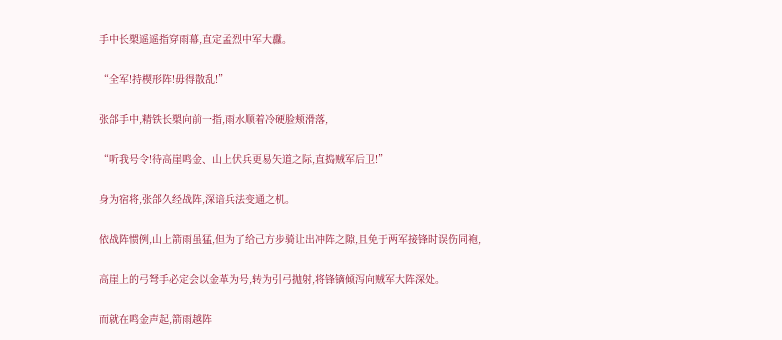手中长槊遥遥指穿雨幕,直定孟烈中军大纛。

“全军!持楔形阵!毋得散乱!”

张郃手中,精铁长槊向前一指,雨水顺着冷硬脸颊滑落,

“听我号令!待高崖鸣金、山上伏兵更易矢道之际,直捣贼军后卫!”

身为宿将,张郃久经战阵,深谙兵法变通之机。

依战阵惯例,山上箭雨虽猛,但为了给己方步骑让出冲阵之隙,且免于两军接锋时误伤同袍,

高崖上的弓弩手必定会以金革为号,转为引弓抛射,将锋镝倾泻向贼军大阵深处。

而就在鸣金声起,箭雨越阵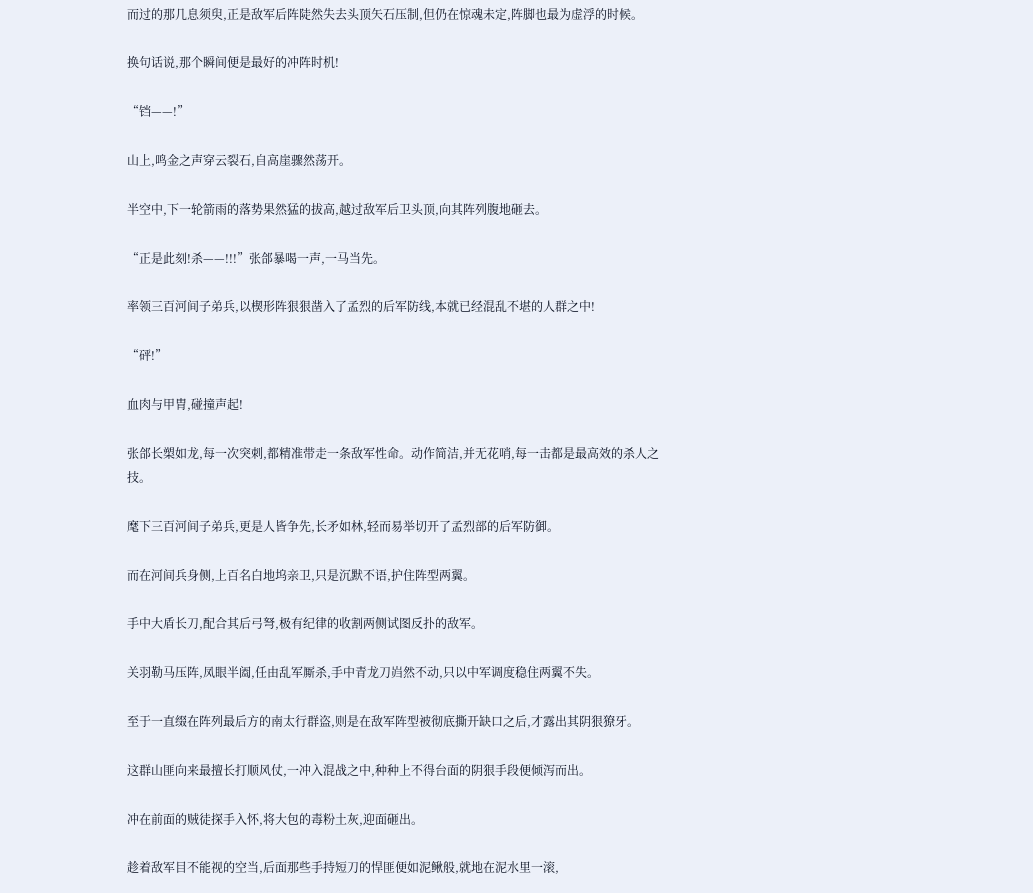而过的那几息须臾,正是敌军后阵陡然失去头顶矢石压制,但仍在惊魂未定,阵脚也最为虚浮的时候。

换句话说,那个瞬间便是最好的冲阵时机!

“铛——!”

山上,鸣金之声穿云裂石,自高崖骤然荡开。

半空中,下一轮箭雨的落势果然猛的拔高,越过敌军后卫头顶,向其阵列腹地砸去。

“正是此刻!杀——!!!”张郃暴喝一声,一马当先。

率领三百河间子弟兵,以楔形阵狠狠凿入了孟烈的后军防线,本就已经混乱不堪的人群之中!

“砰!”

血肉与甲胄,碰撞声起!

张郃长槊如龙,每一次突刺,都精准带走一条敌军性命。动作简洁,并无花哨,每一击都是最高效的杀人之技。

麾下三百河间子弟兵,更是人皆争先,长矛如林,轻而易举切开了孟烈部的后军防御。

而在河间兵身侧,上百名白地坞亲卫,只是沉默不语,护住阵型两翼。

手中大盾长刀,配合其后弓弩,极有纪律的收割两侧试图反扑的敌军。

关羽勒马压阵,凤眼半阖,任由乱军厮杀,手中青龙刀岿然不动,只以中军调度稳住两翼不失。

至于一直缀在阵列最后方的南太行群盗,则是在敌军阵型被彻底撕开缺口之后,才露出其阴狠獠牙。

这群山匪向来最擅长打顺风仗,一冲入混战之中,种种上不得台面的阴狠手段便倾泻而出。

冲在前面的贼徒探手入怀,将大包的毒粉土灰,迎面砸出。

趁着敌军目不能视的空当,后面那些手持短刀的悍匪便如泥鳅般,就地在泥水里一滚,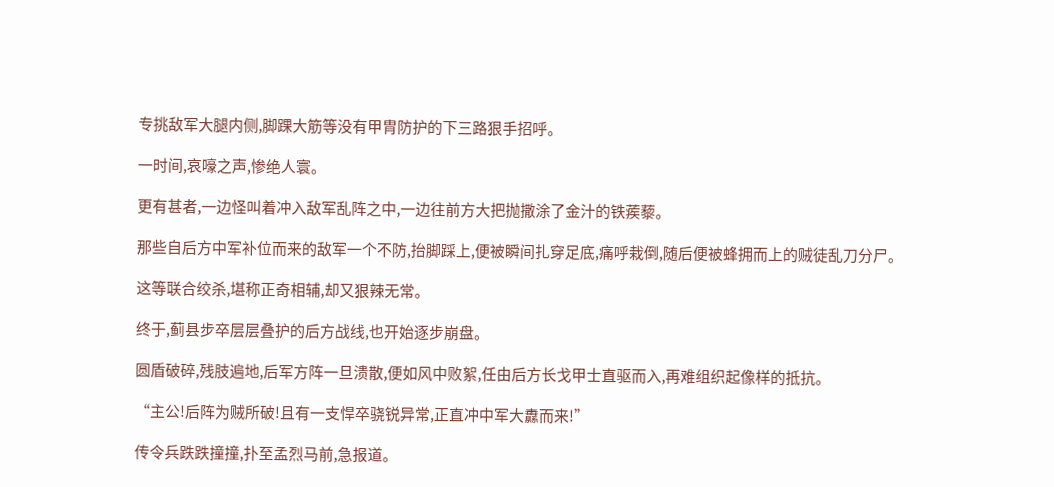专挑敌军大腿内侧,脚踝大筋等没有甲胄防护的下三路狠手招呼。

一时间,哀嚎之声,惨绝人寰。

更有甚者,一边怪叫着冲入敌军乱阵之中,一边往前方大把抛撒涂了金汁的铁蒺藜。

那些自后方中军补位而来的敌军一个不防,抬脚踩上,便被瞬间扎穿足底,痛呼栽倒,随后便被蜂拥而上的贼徒乱刀分尸。

这等联合绞杀,堪称正奇相辅,却又狠辣无常。

终于,蓟县步卒层层叠护的后方战线,也开始逐步崩盘。

圆盾破碎,残肢遍地,后军方阵一旦溃散,便如风中败絮,任由后方长戈甲士直驱而入,再难组织起像样的抵抗。

“主公!后阵为贼所破!且有一支悍卒骁锐异常,正直冲中军大纛而来!”

传令兵跌跌撞撞,扑至孟烈马前,急报道。